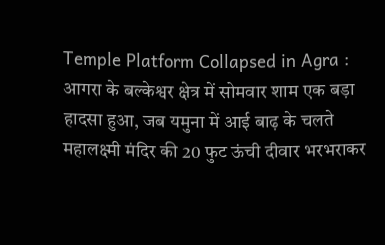Temple Platform Collapsed in Agra : आगरा के बल्केश्वर क्षेत्र में सोमवार शाम एक बड़ा हादसा हुआ, जब यमुना में आई बाढ़ के चलते महालक्ष्मी मंदिर की 20 फुट ऊंची दीवार भरभराकर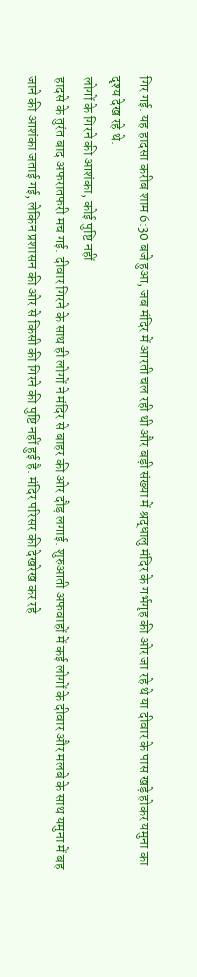गिर गई. यह हादसा करीब शाम 6:30 बजे हुआ, जब मंदिर में आरती चल रही थी और बड़ी संख्या में श्रद्धालु मंदिर के गर्भगृह की ओर जा रहे थे या दीवार के पास खड़े होकर यमुना का दृश्य देख रहे थे.
लोगों के गिरने की आशंका, कोई पुष्टि नहीं
हादसे के तुरंत बाद अफरातफरी मच गई. दीवार गिरने के साथ ही लोगों ने मंदिर से बाहर की ओर दौड़ लगाई. शुरुआती अफवाहों में कई लोगों के दीवार और मलबे के साथ यमुना में बह जाने की आशंका जताई गई, लेकिन प्रशासन की ओर से किसी की गिरने की पुष्टि नहीं हुई है. मंदिर परिसर की देखरेख कर रहे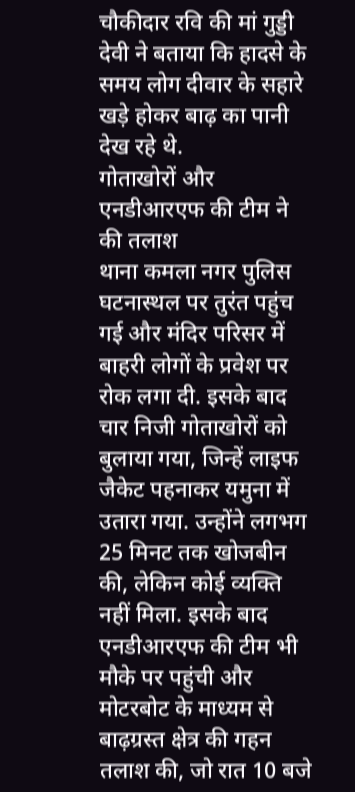चौकीदार रवि की मां गुड्डी देवी ने बताया कि हादसे के समय लोग दीवार के सहारे खड़े होकर बाढ़ का पानी देख रहे थे.
गोताखोरों और एनडीआरएफ की टीम ने की तलाश
थाना कमला नगर पुलिस घटनास्थल पर तुरंत पहुंच गई और मंदिर परिसर में बाहरी लोगों के प्रवेश पर रोक लगा दी. इसके बाद चार निजी गोताखोरों को बुलाया गया, जिन्हें लाइफ जैकेट पहनाकर यमुना में उतारा गया. उन्होंने लगभग 25 मिनट तक खोजबीन की, लेकिन कोई व्यक्ति नहीं मिला. इसके बाद एनडीआरएफ की टीम भी मौके पर पहुंची और मोटरबोट के माध्यम से बाढ़ग्रस्त क्षेत्र की गहन तलाश की, जो रात 10 बजे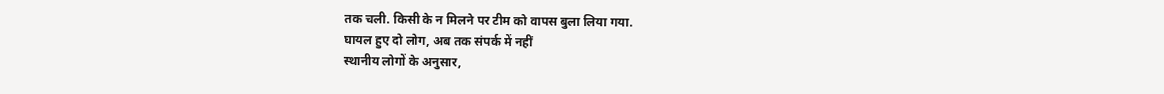तक चली. किसी के न मिलने पर टीम को वापस बुला लिया गया.
घायल हुए दो लोग, अब तक संपर्क में नहीं
स्थानीय लोगों के अनुसार,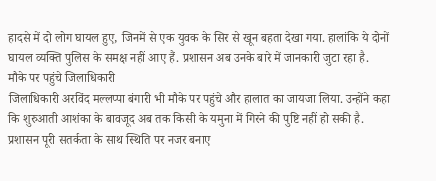हादसे में दो लोग घायल हुए, जिनमें से एक युवक के सिर से खून बहता देखा गया. हालांकि ये दोनों घायल व्यक्ति पुलिस के समक्ष नहीं आए हैं. प्रशासन अब उनके बारे में जानकारी जुटा रहा है.
मौके पर पहुंचे जिलाधिकारी
जिलाधिकारी अरविंद मल्लप्पा बंगारी भी मौके पर पहुंचे और हालात का जायजा लिया. उन्होंने कहा कि शुरुआती आशंका के बावजूद अब तक किसी के यमुना में गिरने की पुष्टि नहीं हो सकी है. प्रशासन पूरी सतर्कता के साथ स्थिति पर नजर बनाए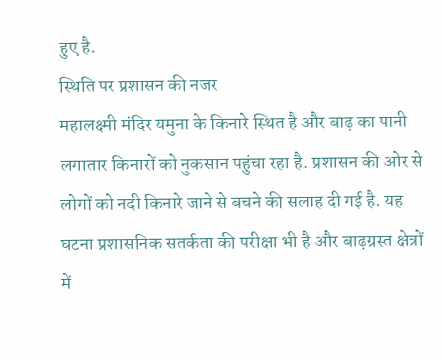हुए है.
स्थिति पर प्रशासन की नजर
महालक्ष्मी मंदिर यमुना के किनारे स्थित है और बाढ़ का पानी लगातार किनारों को नुकसान पहुंचा रहा है. प्रशासन की ओर से लोगों को नदी किनारे जाने से बचने की सलाह दी गई है. यह घटना प्रशासनिक सतर्कता की परीक्षा भी है और बाढ़ग्रस्त क्षेत्रों में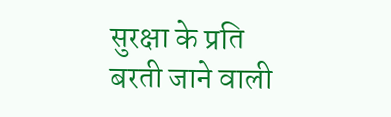सुरक्षा के प्रति बरती जाने वाली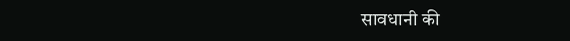सावधानी की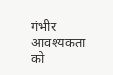गंभीर आवश्यकता को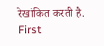रेखांकित करती है.
First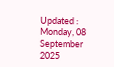Updated : Monday, 08 September 2025